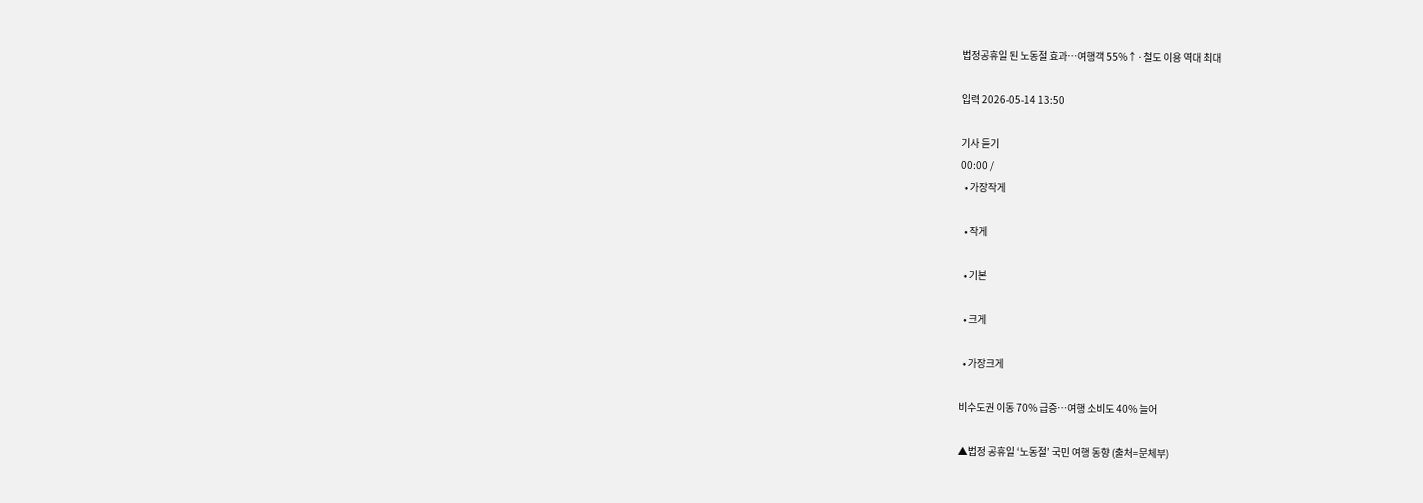법정공휴일 된 노동절 효과…여행객 55%↑·철도 이용 역대 최대

입력 2026-05-14 13:50

기사 듣기
00:00 /
  • 가장작게

  • 작게

  • 기본

  • 크게

  • 가장크게

비수도권 이동 70% 급증…여행 소비도 40% 늘어

▲법정 공휴일 ‘노동절’ 국민 여행 동향 (출처=문체부)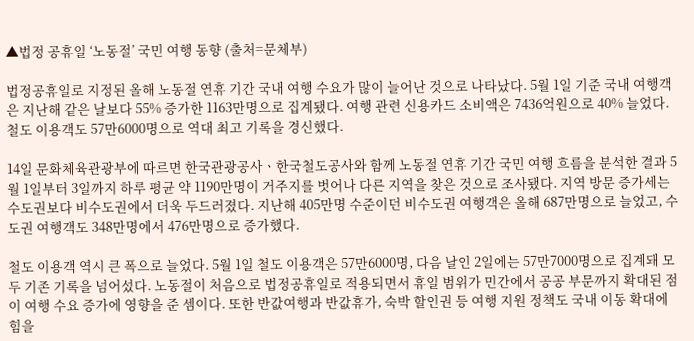▲법정 공휴일 ‘노동절’ 국민 여행 동향 (출처=문체부)

법정공휴일로 지정된 올해 노동절 연휴 기간 국내 여행 수요가 많이 늘어난 것으로 나타났다. 5월 1일 기준 국내 여행객은 지난해 같은 날보다 55% 증가한 1163만명으로 집계됐다. 여행 관련 신용카드 소비액은 7436억원으로 40% 늘었다. 철도 이용객도 57만6000명으로 역대 최고 기록을 경신했다.

14일 문화체육관광부에 따르면 한국관광공사ㆍ한국철도공사와 함께 노동절 연휴 기간 국민 여행 흐름을 분석한 결과 5월 1일부터 3일까지 하루 평균 약 1190만명이 거주지를 벗어나 다른 지역을 찾은 것으로 조사됐다. 지역 방문 증가세는 수도권보다 비수도권에서 더욱 두드러졌다. 지난해 405만명 수준이던 비수도권 여행객은 올해 687만명으로 늘었고, 수도권 여행객도 348만명에서 476만명으로 증가했다.

철도 이용객 역시 큰 폭으로 늘었다. 5월 1일 철도 이용객은 57만6000명, 다음 날인 2일에는 57만7000명으로 집계돼 모두 기존 기록을 넘어섰다. 노동절이 처음으로 법정공휴일로 적용되면서 휴일 범위가 민간에서 공공 부문까지 확대된 점이 여행 수요 증가에 영향을 준 셈이다. 또한 반값여행과 반값휴가, 숙박 할인권 등 여행 지원 정책도 국내 이동 확대에 힘을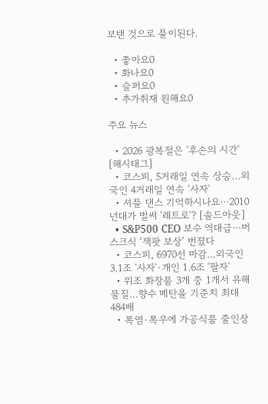보탠 것으로 풀이된다.

  • 좋아요0
  • 화나요0
  • 슬퍼요0
  • 추가취재 원해요0

주요 뉴스

  • 2026 광복절은 '후손의 시간' [해시태그]
  • 코스피, 5거래일 연속 상승…외국인 4거래일 연속 '사자'
  • 셔플 댄스 기억하시나요⋯2010년대가 벌써 '레트로'? [솔드아웃]
  • S&P500 CEO 보수 역대급⋯머스크식 ‘잭팟 보상’ 번졌다
  • 코스피, 6970선 마감…외국인 3.1조 '사자'·개인 1.6조 '팔자'
  • 위조 화장품 3개 중 1개서 유해물질…향수 메탄올 기준치 최대 484배
  • 폭염·폭우에 가공식품 줄인상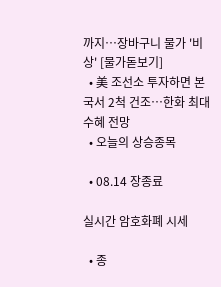까지⋯장바구니 물가 '비상' [물가돋보기]
  • 美 조선소 투자하면 본국서 2척 건조…한화 최대 수혜 전망
  • 오늘의 상승종목

  • 08.14 장종료

실시간 암호화폐 시세

  • 종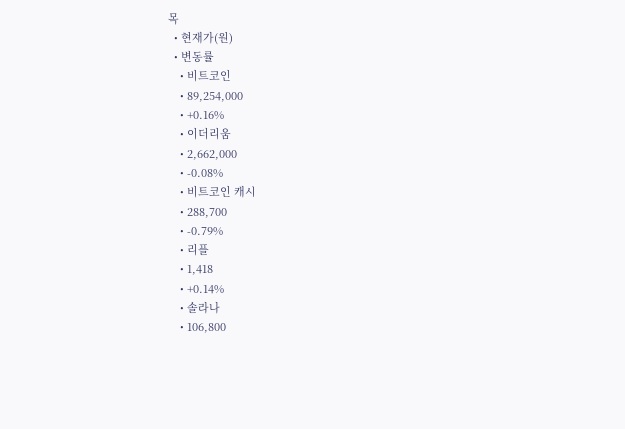목
  • 현재가(원)
  • 변동률
    • 비트코인
    • 89,254,000
    • +0.16%
    • 이더리움
    • 2,662,000
    • -0.08%
    • 비트코인 캐시
    • 288,700
    • -0.79%
    • 리플
    • 1,418
    • +0.14%
    • 솔라나
    • 106,800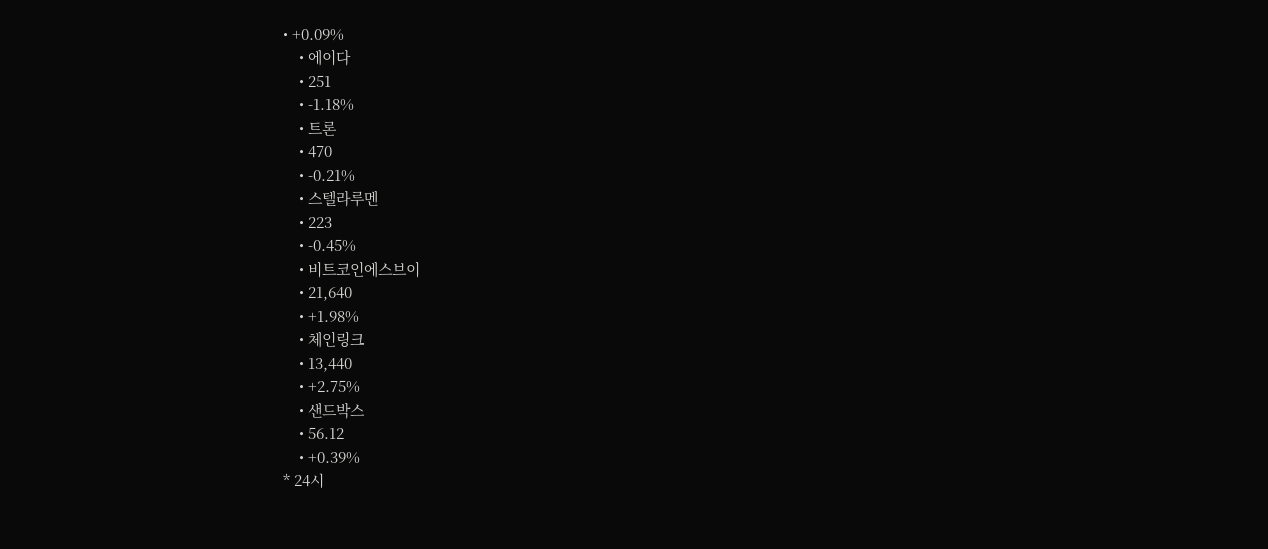• +0.09%
    • 에이다
    • 251
    • -1.18%
    • 트론
    • 470
    • -0.21%
    • 스텔라루멘
    • 223
    • -0.45%
    • 비트코인에스브이
    • 21,640
    • +1.98%
    • 체인링크
    • 13,440
    • +2.75%
    • 샌드박스
    • 56.12
    • +0.39%
* 24시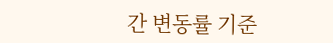간 변동률 기준